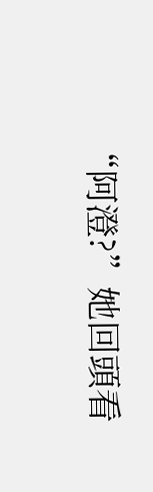“阿澄?”她回頭看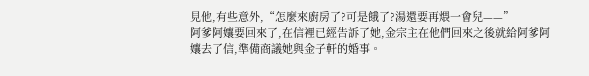見他,有些意外,“怎麼來廚房了?可是餓了?湯還要再煨一會兒——”
阿爹阿孃要回來了,在信裡已經告訴了她,金宗主在他們回來之後就給阿爹阿孃去了信,準備商議她與金子軒的婚事。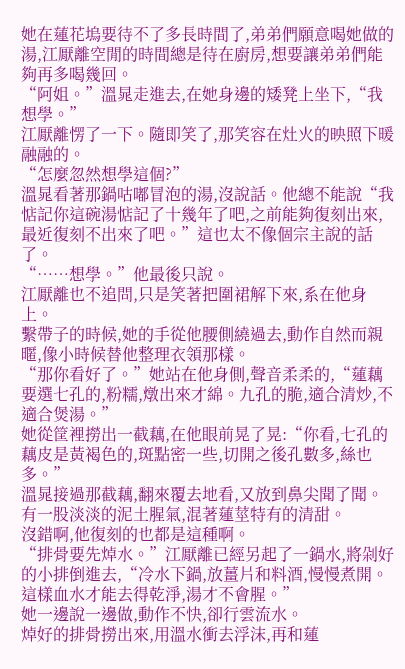她在蓮花塢要待不了多長時間了,弟弟們願意喝她做的湯,江厭離空閒的時間總是待在廚房,想要讓弟弟們能夠再多喝幾回。
“阿姐。”溫晁走進去,在她身邊的矮凳上坐下,“我想學。”
江厭離愣了一下。隨即笑了,那笑容在灶火的映照下暖融融的。
“怎麼忽然想學這個?”
溫晁看著那鍋咕嘟冒泡的湯,沒說話。他總不能說“我惦記你這碗湯惦記了十幾年了吧,之前能夠復刻出來,最近復刻不出來了吧。”這也太不像個宗主說的話了。
“……想學。”他最後只說。
江厭離也不追問,只是笑著把圍裙解下來,系在他身上。
繫帶子的時候,她的手從他腰側繞過去,動作自然而親暱,像小時候替他整理衣領那樣。
“那你看好了。”她站在他身側,聲音柔柔的,“蓮藕要選七孔的,粉糯,燉出來才綿。九孔的脆,適合清炒,不適合煲湯。”
她從筐裡撈出一截藕,在他眼前晃了晃:“你看,七孔的藕皮是黃褐色的,斑點密一些,切開之後孔數多,絲也多。”
溫晁接過那截藕,翻來覆去地看,又放到鼻尖聞了聞。
有一股淡淡的泥土腥氣,混著蓮莖特有的清甜。
沒錯啊,他復刻的也都是這種啊。
“排骨要先焯水。”江厭離已經另起了一鍋水,將剁好的小排倒進去,“冷水下鍋,放薑片和料酒,慢慢煮開。這樣血水才能去得乾淨,湯才不會腥。”
她一邊說一邊做,動作不快,卻行雲流水。
焯好的排骨撈出來,用溫水衝去浮沫,再和蓮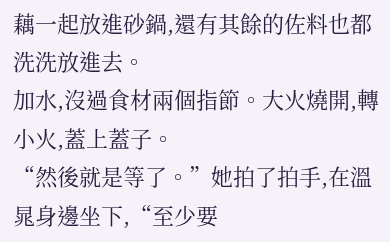藕一起放進砂鍋,還有其餘的佐料也都洗洗放進去。
加水,沒過食材兩個指節。大火燒開,轉小火,蓋上蓋子。
“然後就是等了。”她拍了拍手,在溫晁身邊坐下,“至少要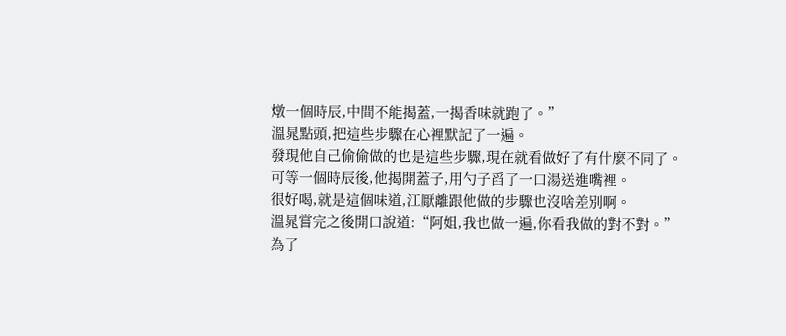燉一個時辰,中間不能揭蓋,一揭香味就跑了。”
溫晁點頭,把這些步驟在心裡默記了一遍。
發現他自己偷偷做的也是這些步驟,現在就看做好了有什麼不同了。
可等一個時辰後,他揭開蓋子,用勺子舀了一口湯送進嘴裡。
很好喝,就是這個味道,江厭離跟他做的步驟也沒啥差別啊。
溫晁嘗完之後開口說道:“阿姐,我也做一遍,你看我做的對不對。”
為了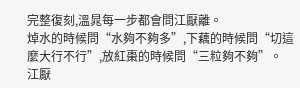完整復刻,溫晁每一步都會問江厭離。
焯水的時候問“水夠不夠多”,下藕的時候問“切這麼大行不行”,放紅棗的時候問“三粒夠不夠”。
江厭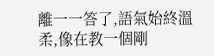離一一答了,語氣始終溫柔,像在教一個剛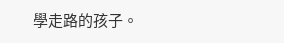學走路的孩子。